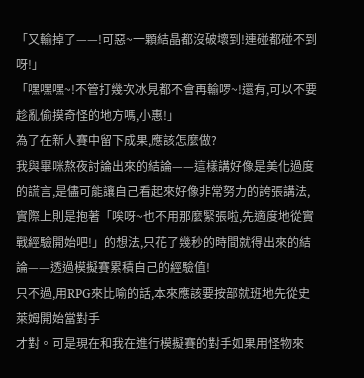「又輸掉了——!可惡~一顆結晶都沒破壞到!連碰都碰不到呀!」
「嘿嘿嘿~!不管打幾次冰見都不會再輸啰~!還有,可以不要趁亂偷摸奇怪的地方嗎,小惠!」
為了在新人賽中留下成果,應該怎麼做?
我與畢咪熬夜討論出來的結論——這樣講好像是美化過度的謊言,是儘可能讓自己看起來好像非常努力的誇張講法,實際上則是抱著「唉呀~也不用那麼緊張啦,先適度地從實戰經驗開始吧!」的想法,只花了幾秒的時間就得出來的結論——透過模擬賽累積自己的經驗值!
只不過,用RPG來比喻的話,本來應該要按部就班地先從史萊姆開始當對手
才對。可是現在和我在進行模擬賽的對手如果用怪物來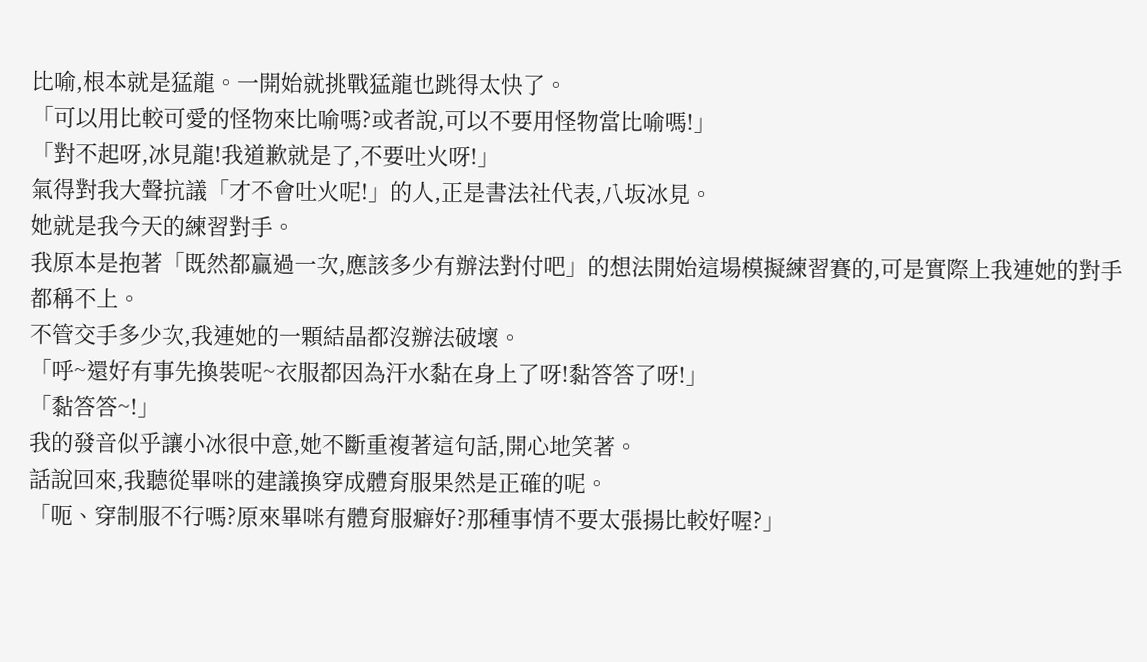比喻,根本就是猛龍。一開始就挑戰猛龍也跳得太快了。
「可以用比較可愛的怪物來比喻嗎?或者說,可以不要用怪物當比喻嗎!」
「對不起呀,冰見龍!我道歉就是了,不要吐火呀!」
氣得對我大聲抗議「才不會吐火呢!」的人,正是書法社代表,八坂冰見。
她就是我今天的練習對手。
我原本是抱著「既然都贏過一次,應該多少有辦法對付吧」的想法開始這場模擬練習賽的,可是實際上我連她的對手都稱不上。
不管交手多少次,我連她的一顆結晶都沒辦法破壞。
「呼~還好有事先換裝呢~衣服都因為汗水黏在身上了呀!黏答答了呀!」
「黏答答~!」
我的發音似乎讓小冰很中意,她不斷重複著這句話,開心地笑著。
話說回來,我聽從畢咪的建議換穿成體育服果然是正確的呢。
「呃、穿制服不行嗎?原來畢咪有體育服癖好?那種事情不要太張揚比較好喔?」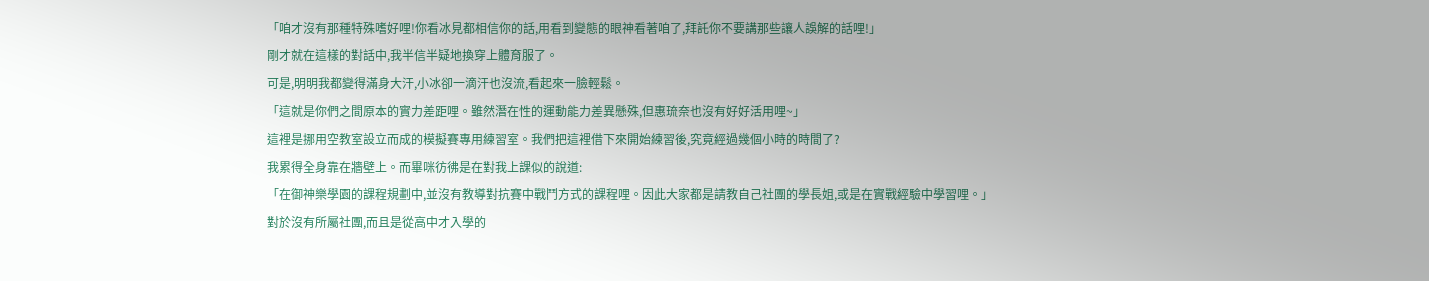「咱才沒有那種特殊嗜好哩!你看冰見都相信你的話,用看到變態的眼神看著咱了,拜託你不要講那些讓人誤解的話哩!」
剛才就在這樣的對話中,我半信半疑地換穿上體育服了。
可是,明明我都變得滿身大汗,小冰卻一滴汗也沒流,看起來一臉輕鬆。
「這就是你們之間原本的實力差距哩。雖然潛在性的運動能力差異懸殊,但惠琉奈也沒有好好活用哩~」
這裡是挪用空教室設立而成的模擬賽專用練習室。我們把這裡借下來開始練習後,究竟經過幾個小時的時間了?
我累得全身靠在牆壁上。而畢咪彷彿是在對我上課似的說道:
「在御神樂學園的課程規劃中,並沒有教導對抗賽中戰鬥方式的課程哩。因此大家都是請教自己社團的學長姐,或是在實戰經驗中學習哩。」
對於沒有所屬社團,而且是從高中才入學的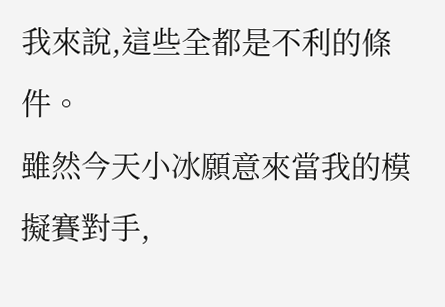我來說,這些全都是不利的條件。
雖然今天小冰願意來當我的模擬賽對手,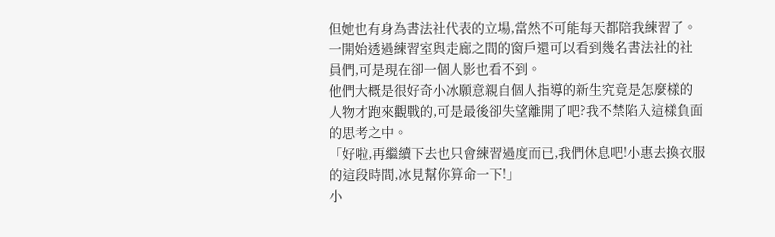但她也有身為書法社代表的立場,當然不可能每天都陪我練習了。
一開始透過練習室與走廊之間的窗戶還可以看到幾名書法社的社員們,可是現在卻一個人影也看不到。
他們大概是很好奇小冰願意親自個人指導的新生究竟是怎麼樣的人物才跑來觀戰的,可是最後卻失望離開了吧?我不禁陷入這樣負面的思考之中。
「好啦,再繼續下去也只會練習過度而已,我們休息吧!小惠去換衣服的這段時間,冰見幫你算命一下!」
小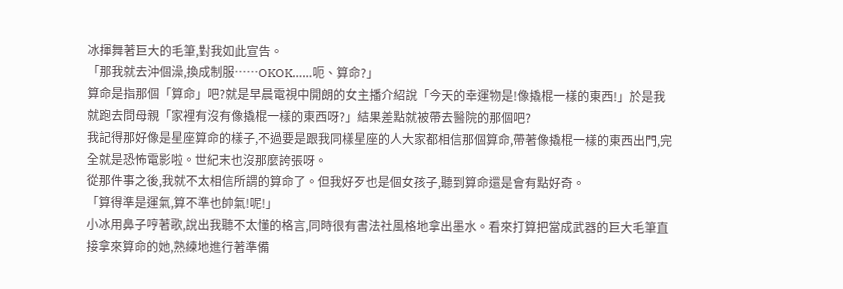冰揮舞著巨大的毛筆,對我如此宣告。
「那我就去沖個澡,換成制服……OKOK……呃、算命?」
算命是指那個「算命」吧?就是早晨電視中開朗的女主播介紹說「今天的幸運物是!像撬棍一樣的東西!」於是我就跑去問母親「家裡有沒有像撬棍一樣的東西呀?」結果差點就被帶去醫院的那個吧?
我記得那好像是星座算命的樣子,不過要是跟我同樣星座的人大家都相信那個算命,帶著像撬棍一樣的東西出門,完全就是恐怖電影啦。世紀末也沒那麼誇張呀。
從那件事之後,我就不太相信所謂的算命了。但我好歹也是個女孩子,聽到算命還是會有點好奇。
「算得準是運氣,算不準也帥氣!呢!」
小冰用鼻子哼著歌,說出我聽不太懂的格言,同時很有書法社風格地拿出墨水。看來打算把當成武器的巨大毛筆直接拿來算命的她,熟練地進行著準備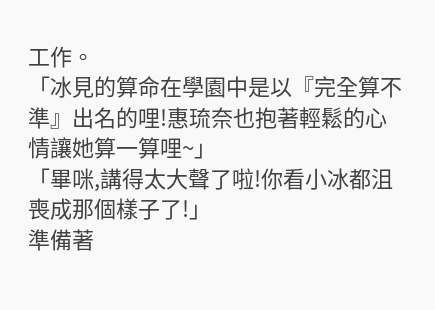工作。
「冰見的算命在學園中是以『完全算不準』出名的哩!惠琉奈也抱著輕鬆的心情讓她算一算哩~」
「畢咪,講得太大聲了啦!你看小冰都沮喪成那個樣子了!」
準備著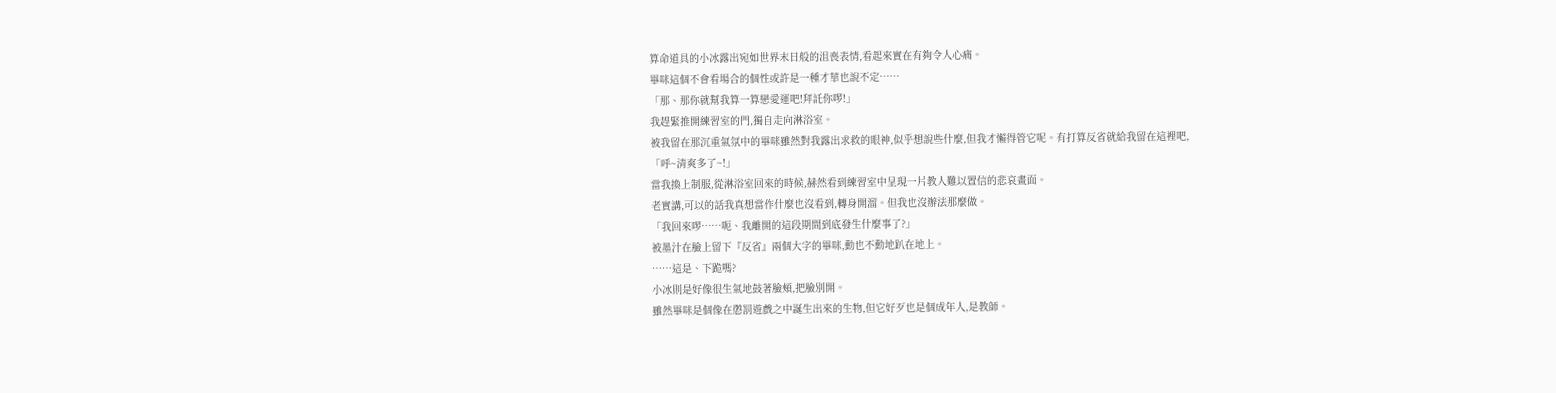算命道具的小冰露出宛如世界末日般的沮喪表情,看起來實在有夠令人心痛。
畢咪這個不會看場合的個性或許是一種才華也說不定……
「那、那你就幫我算一算戀愛運吧!拜託你啰!」
我趕緊推開練習室的門,獨自走向淋浴室。
被我留在那沉重氣氛中的畢咪雖然對我露出求救的眼神,似乎想說些什麼,但我才懶得管它呢。有打算反省就給我留在這裡吧,
「呼~清爽多了~!」
當我換上制服,從淋浴室回來的時候,赫然看到練習室中呈現一片教人難以置信的悲哀畫面。
老實講,可以的話我真想當作什麼也沒看到,轉身開溜。但我也沒辦法那麼做。
「我回來啰……呃、我離開的這段期間到底發生什麼事了?」
被墨汁在臉上留下『反省』兩個大字的畢咪,動也不動地趴在地上。
……這是、下跪嗎?
小冰則是好像很生氣地鼓著臉頰,把臉別開。
雖然畢咪是個像在懲罰遊戲之中誕生出來的生物,但它好歹也是個成年人,是教師。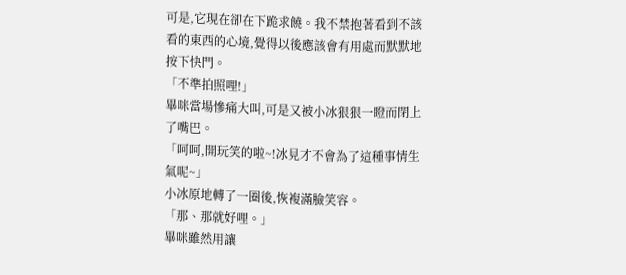可是,它現在卻在下跪求饒。我不禁抱著看到不該看的東西的心境,覺得以後應該會有用處而默默地按下快門。
「不準拍照哩!」
畢咪當場慘痛大叫,可是又被小冰狠狠一瞪而閉上了嘴巴。
「呵呵,開玩笑的啦~!冰見才不會為了這種事情生氣呢~」
小冰原地轉了一圈後,恢複滿臉笑容。
「那、那就好哩。」
畢咪雖然用讓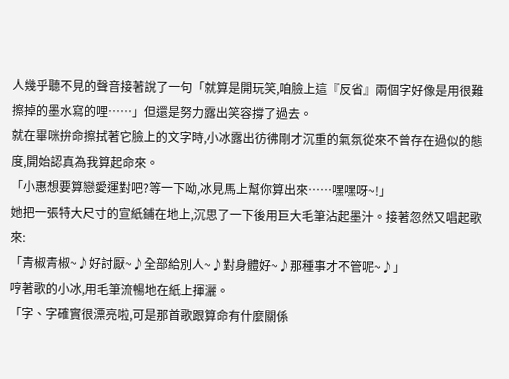人幾乎聽不見的聲音接著說了一句「就算是開玩笑,咱臉上這『反省』兩個字好像是用很難擦掉的墨水寫的哩……」但還是努力露出笑容撐了過去。
就在畢咪拚命擦拭著它臉上的文字時,小冰露出彷彿剛才沉重的氣氛從來不曾存在過似的態度,開始認真為我算起命來。
「小惠想要算戀愛運對吧?等一下呦,冰見馬上幫你算出來……嘿嘿呀~!」
她把一張特大尺寸的宣紙鋪在地上,沉思了一下後用巨大毛筆沾起墨汁。接著忽然又唱起歌來:
「青椒青椒~♪好討厭~♪全部給別人~♪對身體好~♪那種事才不管呢~♪」
哼著歌的小冰,用毛筆流暢地在紙上揮灑。
「字、字確實很漂亮啦,可是那首歌跟算命有什麼關係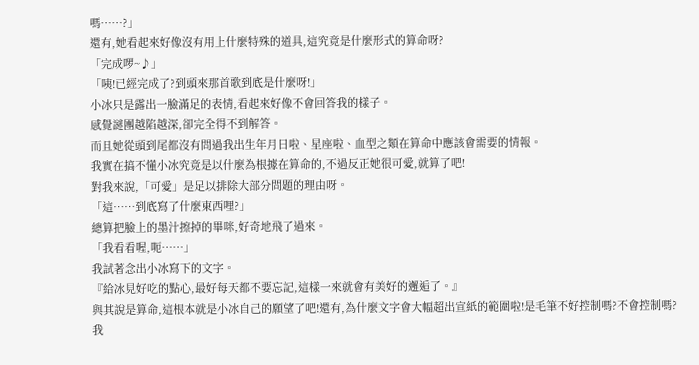嗎……?」
還有,她看起來好像沒有用上什麼特殊的道具,這究竟是什麼形式的算命呀?
「完成啰~♪」
「咦!已經完成了?到頭來那首歌到底是什麼呀!」
小冰只是露出一臉滿足的表情,看起來好像不會回答我的樣子。
感覺謎團越陷越深,卻完全得不到解答。
而且她從頭到尾都沒有問過我出生年月日啦、星座啦、血型之類在算命中應該會需要的情報。
我實在搞不懂小冰究竟是以什麼為根據在算命的,不過反正她很可愛,就算了吧!
對我來說,「可愛」是足以排除大部分問題的理由呀。
「這……到底寫了什麼東西哩?」
總算把臉上的墨汁擦掉的畢咪,好奇地飛了過來。
「我看看喔,呃……」
我試著念出小冰寫下的文字。
『給冰見好吃的點心,最好每天都不要忘記,這樣一來就會有美好的邂逅了。』
與其說是算命,這根本就是小冰自己的願望了吧!還有,為什麼文字會大幅超出宣紙的範圍啦!是毛筆不好控制嗎?不會控制嗎?
我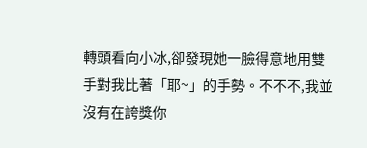轉頭看向小冰,卻發現她一臉得意地用雙手對我比著「耶~」的手勢。不不不,我並沒有在誇獎你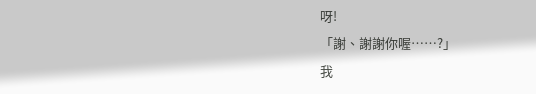呀!
「謝、謝謝你喔……?」
我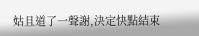姑且道了一聲謝,決定快點結束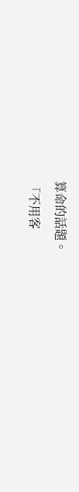算命的話題。
「不用客